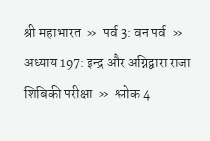श्री महाभारत  »  पर्व 3: वन पर्व  »  अध्याय 197: इन्द्र और अग्निद्वारा राजा शिबिकी परीक्षा  »  श्लोक 4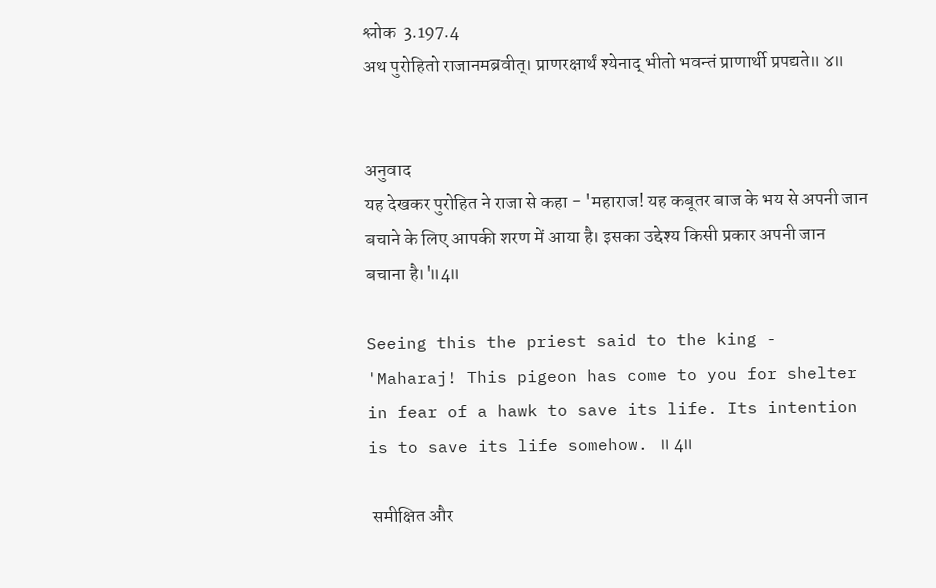श्लोक  3.197.4
अथ पुरोहितो राजानमब्रवीत्। प्राणरक्षार्थं श्येनाद् भीतो भवन्तं प्राणार्थी प्रपद्यते॥ ४॥


अनुवाद
यह देखकर पुरोहित ने राजा से कहा - 'महाराज! यह कबूतर बाज के भय से अपनी जान बचाने के लिए आपकी शरण में आया है। इसका उद्देश्य किसी प्रकार अपनी जान बचाना है।'॥4॥

Seeing this the priest said to the king - 'Maharaj! This pigeon has come to you for shelter in fear of a hawk to save its life. Its intention is to save its life somehow. ॥ 4॥

 समीक्षित और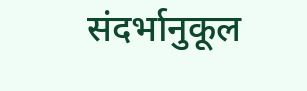संदर्भानुकूल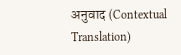अनुवाद (Contextual Translation)